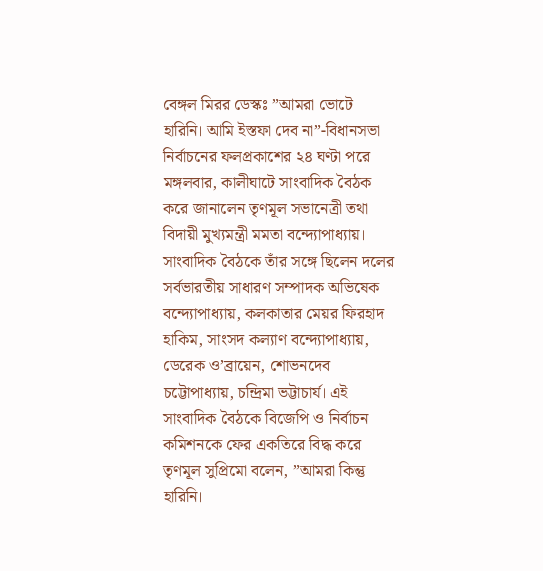বেঙ্গল মিরর ডেস্কঃ ”আমরা ভোটে হারিনি। আমি ইস্তফা দেব না”-বিধানসভা নির্বাচনের ফলপ্রকাশের ২৪ ঘণ্টা পরে মঙ্গলবার, কালীঘাটে সাংবাদিক বৈঠক করে জানালেন তৃণমূল সভানেত্রী তথা বিদায়ী মুখ্যমন্ত্রী মমতা বন্দ্যোপাধ্যায়। সাংবাদিক বৈঠকে তাঁর সঙ্গে ছিলেন দলের সর্বভারতীয় সাধারণ সম্পাদক অভিষেক বন্দ্যোপাধ্যায়, কলকাতার মেয়র ফিরহাদ হাকিম, সাংসদ কল্যাণ বন্দ্যোপাধ্যায়, ডেরেক ও’ব্রায়েন, শোভনদেব চট্টোপাধ্যায়, চন্দ্রিমা ভট্টাচার্য। এই সাংবাদিক বৈঠকে বিজেপি ও নির্বাচন কমিশনকে ফের একতিরে বিদ্ধ করে তৃণমূল সুপ্রিমো বলেন, ”আমরা কিন্তু হারিনি।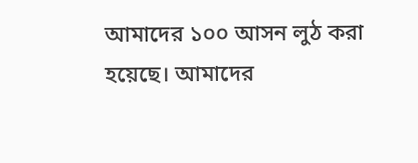আমাদের ১০০ আসন লুঠ করা হয়েছে। আমাদের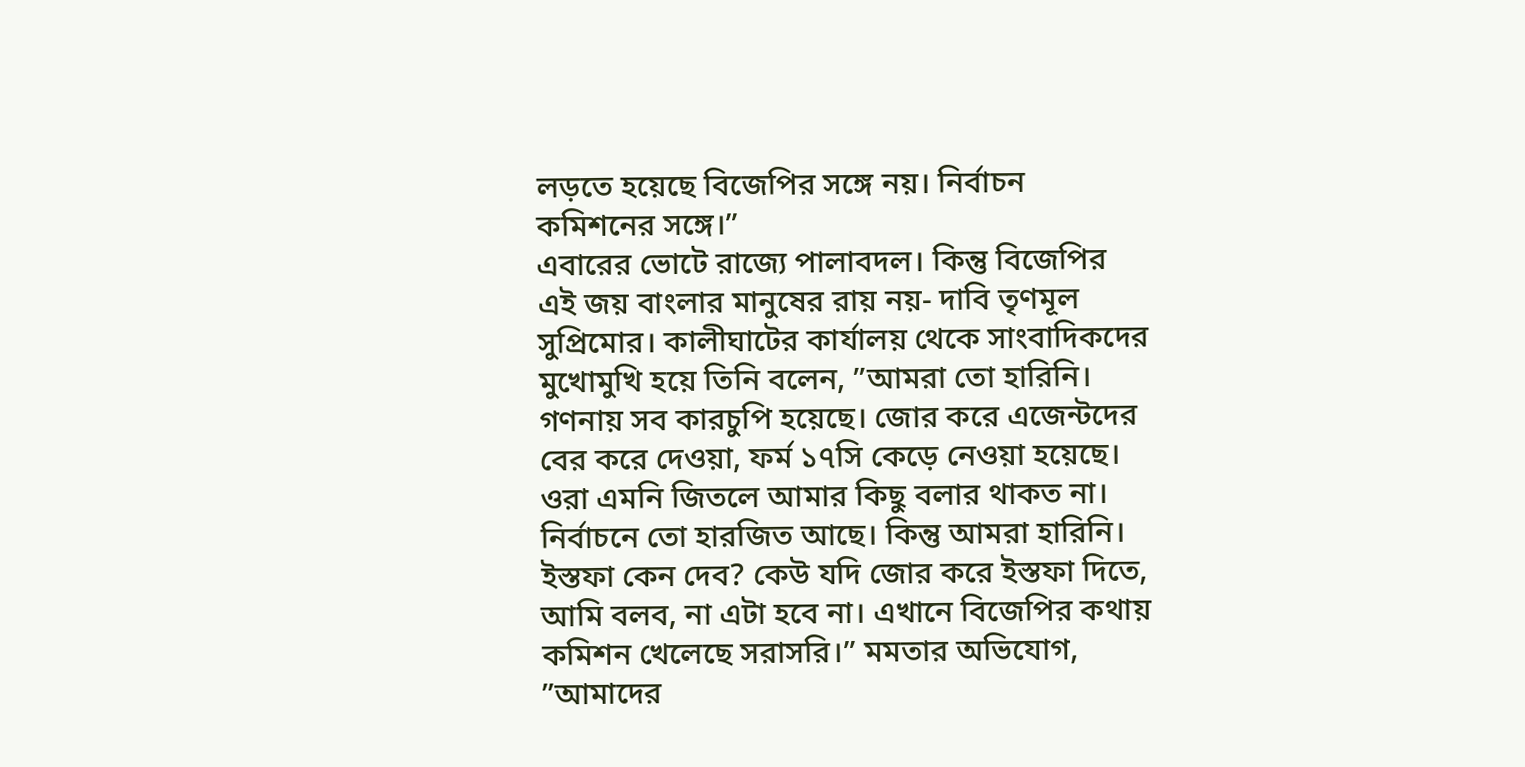লড়তে হয়েছে বিজেপির সঙ্গে নয়। নির্বাচন কমিশনের সঙ্গে।”
এবারের ভোটে রাজ্যে পালাবদল। কিন্তু বিজেপির এই জয় বাংলার মানুষের রায় নয়- দাবি তৃণমূল সুপ্রিমোর। কালীঘাটের কার্যালয় থেকে সাংবাদিকদের মুখোমুখি হয়ে তিনি বলেন, ”আমরা তো হারিনি। গণনায় সব কারচুপি হয়েছে। জোর করে এজেন্টদের বের করে দেওয়া, ফর্ম ১৭সি কেড়ে নেওয়া হয়েছে। ওরা এমনি জিতলে আমার কিছু বলার থাকত না। নির্বাচনে তো হারজিত আছে। কিন্তু আমরা হারিনি। ইস্তফা কেন দেব? কেউ যদি জোর করে ইস্তফা দিতে, আমি বলব, না এটা হবে না। এখানে বিজেপির কথায় কমিশন খেলেছে সরাসরি।” মমতার অভিযোগ, ”আমাদের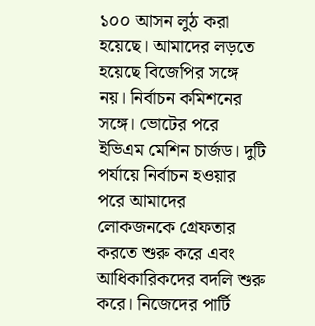১০০ আসন লুঠ করা হয়েছে। আমাদের লড়তে হয়েছে বিজেপির সঙ্গে নয়। নির্বাচন কমিশনের সঙ্গে। ভোটের পরে ইভিএম মেশিন চার্জড। দুটি পর্যায়ে নির্বাচন হওয়ার পরে আমাদের লোকজনকে গ্রেফতার করতে শুরু করে এবং আধিকারিকদের বদলি শুরু করে। নিজেদের পার্টি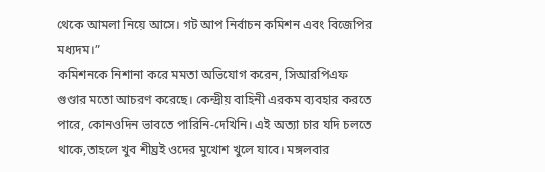থেকে আমলা নিয়ে আসে। গট আপ নির্বাচন কমিশন এবং বিজেপির মধ্যদম।”
কমিশনকে নিশানা করে মমতা অভিযোগ করেন, সিআরপিএফ গুণ্ডার মতো আচরণ করেছে। কেন্দ্রীয় বাহিনী এরকম ব্যবহার করতে পারে, কোনওদিন ভাবতে পারিনি-দেখিনি। এই অত্যা চার যদি চলতে থাকে,তাহলে খুব শীঘ্রই ওদের মুখোশ খুলে যাবে। মঙ্গলবার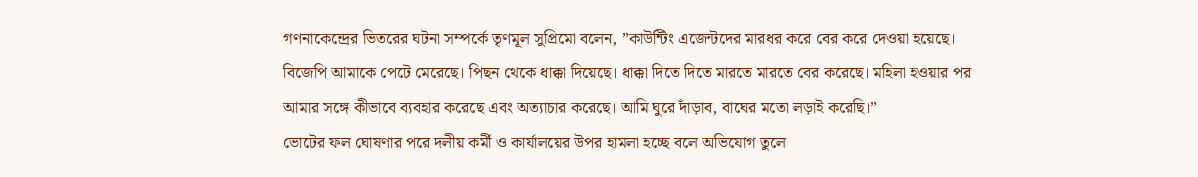গণনাকেন্দ্রের ভিতরের ঘটনা সম্পর্কে তৃণমূল সুপ্রিমো বলেন, ”কাউন্টিং এজেন্টদের মারধর করে বের করে দেওয়া হয়েছে। বিজেপি আমাকে পেটে মেরেছে। পিছন থেকে ধাক্কা দিয়েছে। ধাক্কা দিতে দিতে মারতে মারতে বের করেছে। মহিলা হওয়ার পর আমার সঙ্গে কীভাবে ব্যবহার করেছে এবং অত্যাচার করেছে। আমি ঘুরে দাঁড়াব, বাঘের মতো লড়াই করেছি।”
ভোটের ফল ঘোষণার পরে দলীয় কর্মী ও কার্যালয়ের উপর হামলা হচ্ছে বলে অভিযোগ তুলে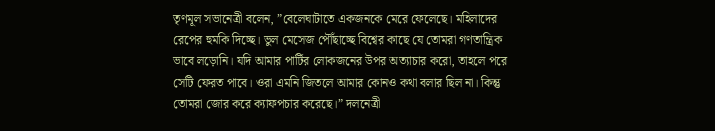তৃণমূল সভানেত্রী বলেন, ”বেলেঘাটাতে একজনকে মেরে ফেলেছে। মহিলাদের রেপের হুমকি দিচ্ছে। ভুল মেসেজ পৌঁছাচ্ছে বিশ্বের কাছে যে তোমরা গণতান্ত্রিক ভাবে লড়োনি। যদি আমার পার্টির লোকজনের উপর অত্যাচার করো, তাহলে পরে সেটি ফেরত পাবে। ওরা এমনি জিতলে আমার কোনও কথা বলার ছিল না। কিন্তু তোমরা জোর করে ক্যাফপচার করেছে।” দলনেত্রী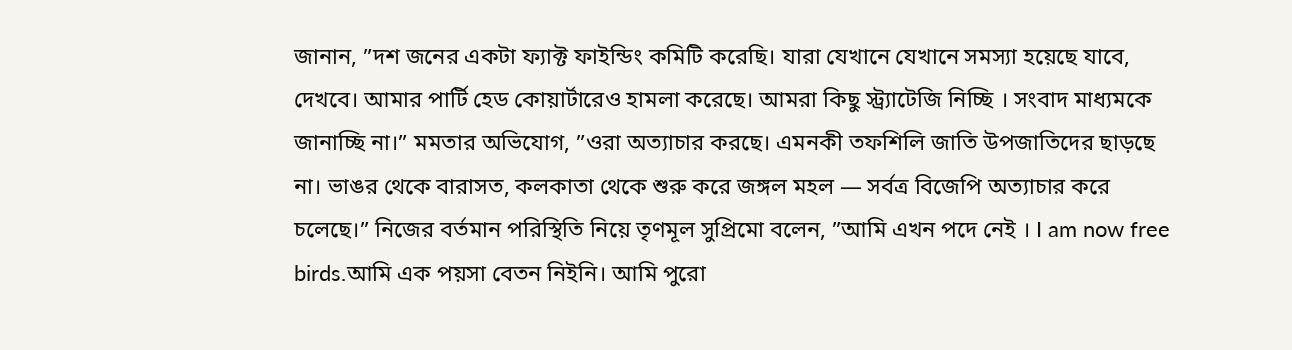জানান, ”দশ জনের একটা ফ্যাক্ট ফাইন্ডিং কমিটি করেছি। যারা যেখানে যেখানে সমস্যা হয়েছে যাবে, দেখবে। আমার পার্টি হেড কোয়ার্টারেও হামলা করেছে। আমরা কিছু স্ট্র্যাটেজি নিচ্ছি । সংবাদ মাধ্যমকে জানাচ্ছি না।” মমতার অভিযোগ, ”ওরা অত্যাচার করছে। এমনকী তফশিলি জাতি উপজাতিদের ছাড়ছে না। ভাঙর থেকে বারাসত, কলকাতা থেকে শুরু করে জঙ্গল মহল — সর্বত্র বিজেপি অত্যাচার করে চলেছে।” নিজের বর্তমান পরিস্থিতি নিয়ে তৃণমূল সুপ্রিমো বলেন, ”আমি এখন পদে নেই । I am now free birds.আমি এক পয়সা বেতন নিইনি। আমি পুরো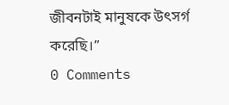জীবনটাই মানুষকে উৎসর্গ করেছি।”
0 Comments